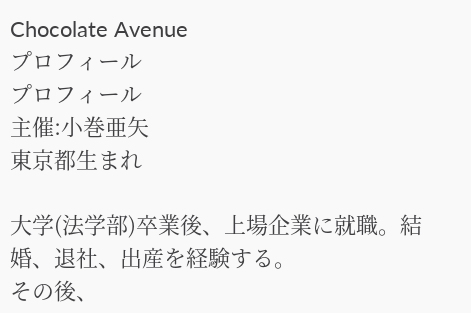Chocolate Avenue
プロフィール
プロフィール
主催:小巻亜矢
東京都生まれ

大学(法学部)卒業後、上場企業に就職。結婚、退社、出産を経験する。
その後、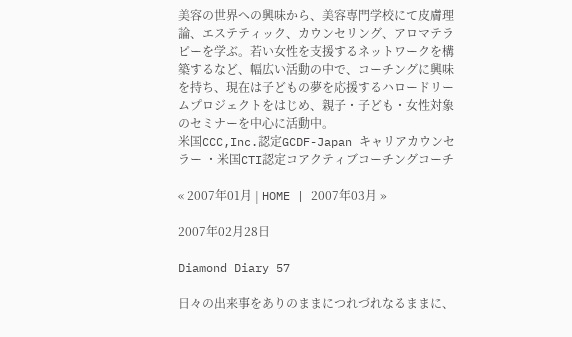美容の世界への興味から、美容専門学校にて皮膚理論、エステティック、カウンセリング、アロマテラピーを学ぶ。若い女性を支援するネットワークを構築するなど、幅広い活動の中で、コーチングに興味を持ち、現在は子どもの夢を応援するハロードリームプロジェクトをはじめ、親子・子ども・女性対象のセミナーを中心に活動中。
米国CCC,Inc.認定GCDF-Japan キャリアカウンセラー ・米国CTI認定コアクティブコーチングコーチ

« 2007年01月 | HOME | 2007年03月 »

2007年02月28日

Diamond Diary 57

日々の出来事をありのままにつれづれなるままに、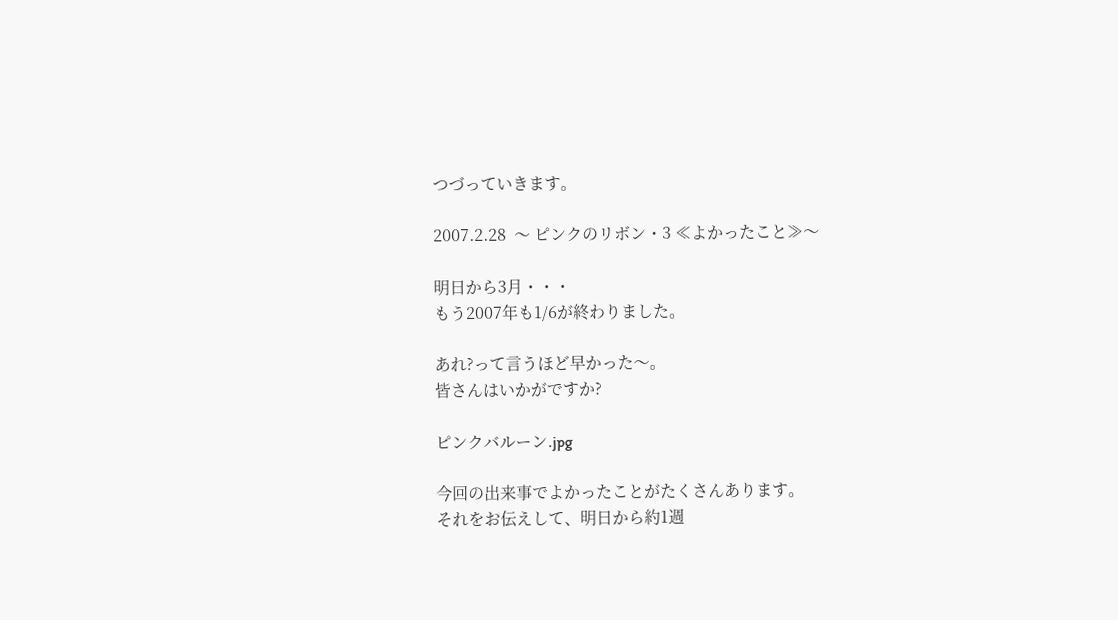つづっていきます。

2007.2.28  〜 ピンクのリボン・3 ≪よかったこと≫〜

明日から3月・・・
もう2007年も1/6が終わりました。

あれ?って言うほど早かった〜。
皆さんはいかがですか?

ピンクバルーン.jpg

今回の出来事でよかったことがたくさんあります。
それをお伝えして、明日から約1週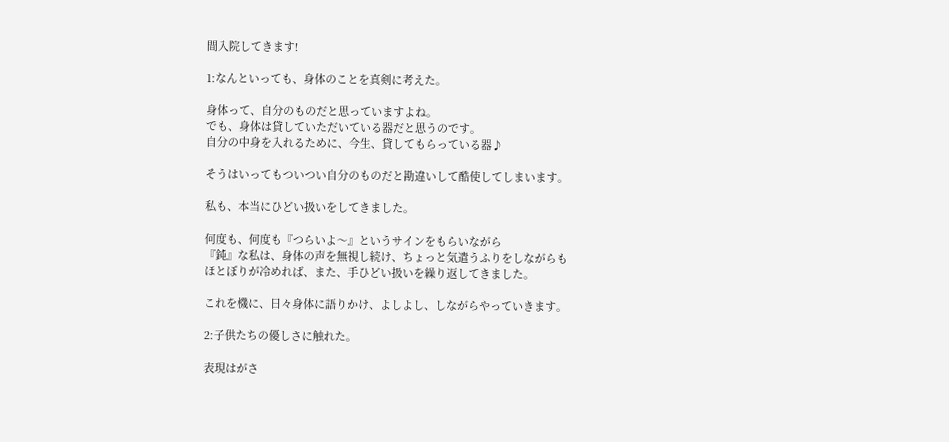間入院してきます!

1:なんといっても、身体のことを真剣に考えた。

身体って、自分のものだと思っていますよね。
でも、身体は貸していただいている器だと思うのです。
自分の中身を入れるために、今生、貸してもらっている器♪

そうはいってもついつい自分のものだと勘違いして酷使してしまいます。

私も、本当にひどい扱いをしてきました。

何度も、何度も『つらいよ〜』というサインをもらいながら
『鈍』な私は、身体の声を無視し続け、ちょっと気遣うふりをしながらも
ほとぼりが冷めれば、また、手ひどい扱いを繰り返してきました。

これを機に、日々身体に語りかけ、よしよし、しながらやっていきます。

2:子供たちの優しさに触れた。

表現はがさ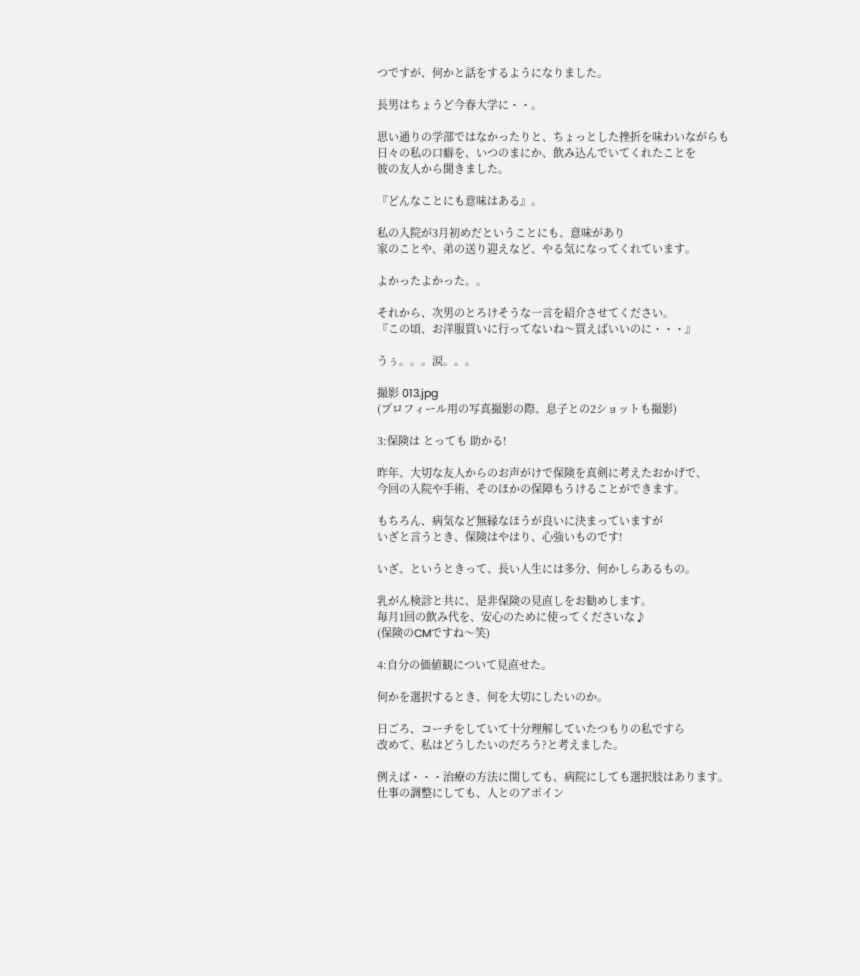つですが、何かと話をするようになりました。

長男はちょうど今春大学に・・。

思い通りの学部ではなかったりと、ちょっとした挫折を味わいながらも
日々の私の口癖を、いつのまにか、飲み込んでいてくれたことを
彼の友人から聞きました。

『どんなことにも意味はある』。

私の入院が3月初めだということにも、意味があり
家のことや、弟の送り迎えなど、やる気になってくれています。

よかったよかった。。

それから、次男のとろけそうな一言を紹介させてください。
『この頃、お洋服買いに行ってないね〜買えばいいのに・・・』

うぅ。。。涙。。。

撮影 013.jpg
(プロフィール用の写真撮影の際、息子との2ショットも撮影)

3:保険は とっても 助かる!

昨年、大切な友人からのお声がけで保険を真剣に考えたおかげで、
今回の入院や手術、そのほかの保障もうけることができます。

もちろん、病気など無縁なほうが良いに決まっていますが
いざと言うとき、保険はやはり、心強いものです!

いざ、というときって、長い人生には多分、何かしらあるもの。

乳がん検診と共に、是非保険の見直しをお勧めします。
毎月1回の飲み代を、安心のために使ってくださいな♪
(保険のCMですね〜笑)

4:自分の価値観について見直せた。

何かを選択するとき、何を大切にしたいのか。

日ごろ、コーチをしていて十分理解していたつもりの私ですら
改めて、私はどうしたいのだろう?と考えました。

例えば・・・治療の方法に関しても、病院にしても選択肢はあります。
仕事の調整にしても、人とのアポイン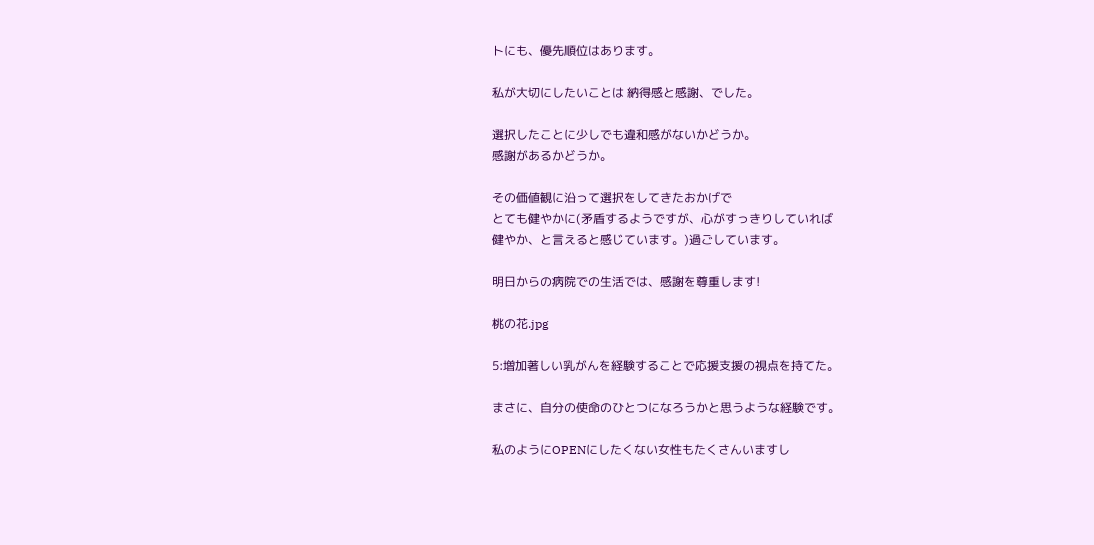トにも、優先順位はあります。

私が大切にしたいことは 納得感と感謝、でした。

選択したことに少しでも違和感がないかどうか。
感謝があるかどうか。

その価値観に沿って選択をしてきたおかげで
とても健やかに(矛盾するようですが、心がすっきりしていれば
健やか、と言えると感じています。)過ごしています。

明日からの病院での生活では、感謝を尊重します!

桃の花.jpg

5:増加著しい乳がんを経験することで応援支援の視点を持てた。

まさに、自分の使命のひとつになろうかと思うような経験です。

私のようにOPENにしたくない女性もたくさんいますし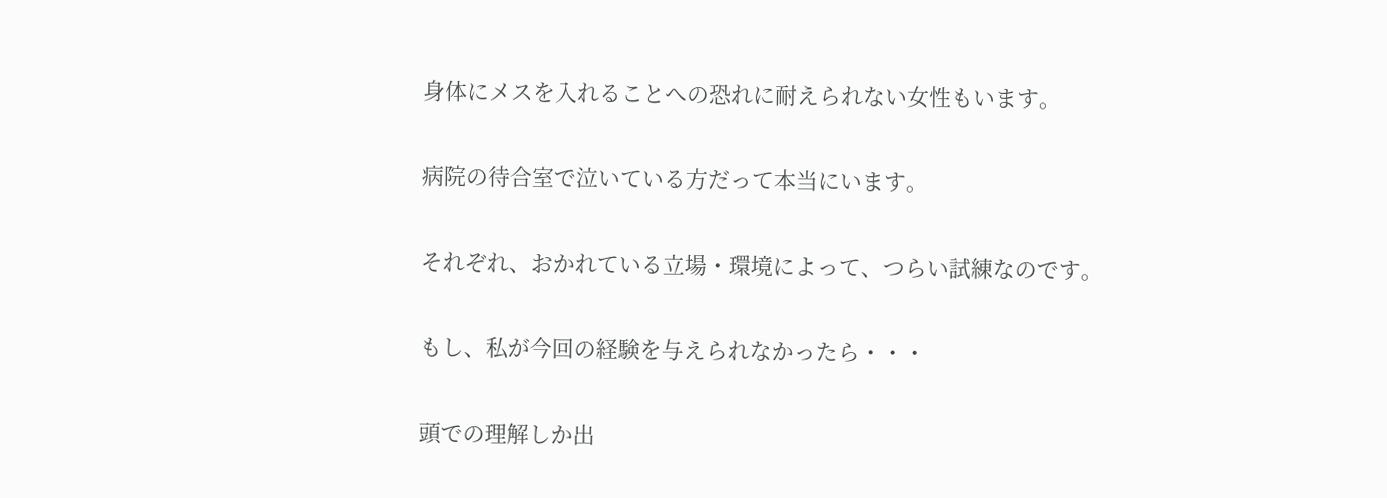身体にメスを入れることへの恐れに耐えられない女性もいます。

病院の待合室で泣いている方だって本当にいます。

それぞれ、おかれている立場・環境によって、つらい試練なのです。

もし、私が今回の経験を与えられなかったら・・・

頭での理解しか出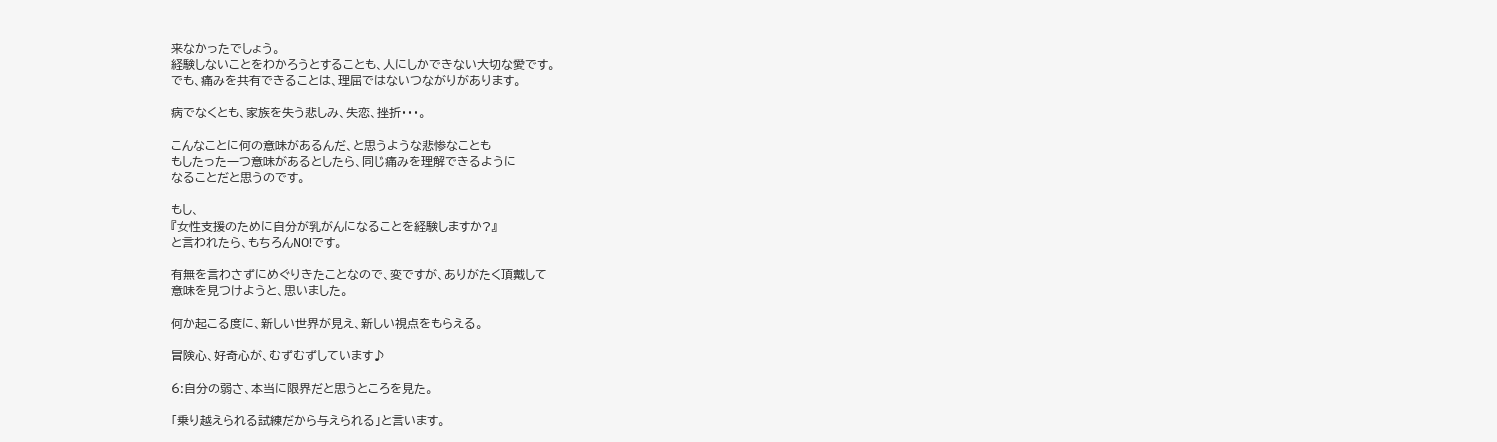来なかったでしょう。
経験しないことをわかろうとすることも、人にしかできない大切な愛です。
でも、痛みを共有できることは、理屈ではないつながりがあります。

病でなくとも、家族を失う悲しみ、失恋、挫折・・・。

こんなことに何の意味があるんだ、と思うような悲惨なことも
もしたった一つ意味があるとしたら、同じ痛みを理解できるように
なることだと思うのです。

もし、
『女性支援のために自分が乳がんになることを経験しますか?』
と言われたら、もちろんNO!です。

有無を言わさずにめぐりきたことなので、変ですが、ありがたく頂戴して
意味を見つけようと、思いました。

何か起こる度に、新しい世界が見え、新しい視点をもらえる。

冒険心、好奇心が、むずむずしています♪

6:自分の弱さ、本当に限界だと思うところを見た。

「乗り越えられる試練だから与えられる」と言います。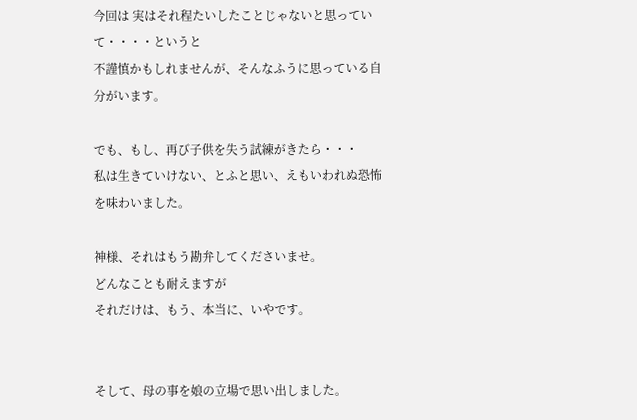今回は 実はそれ程たいしたことじゃないと思っていて・・・・というと
不謹慎かもしれませんが、そんなふうに思っている自分がいます。

でも、もし、再び子供を失う試練がきたら・・・
私は生きていけない、とふと思い、えもいわれぬ恐怖を味わいました。

神様、それはもう勘弁してくださいませ。
どんなことも耐えますが
それだけは、もう、本当に、いやです。


そして、母の事を娘の立場で思い出しました。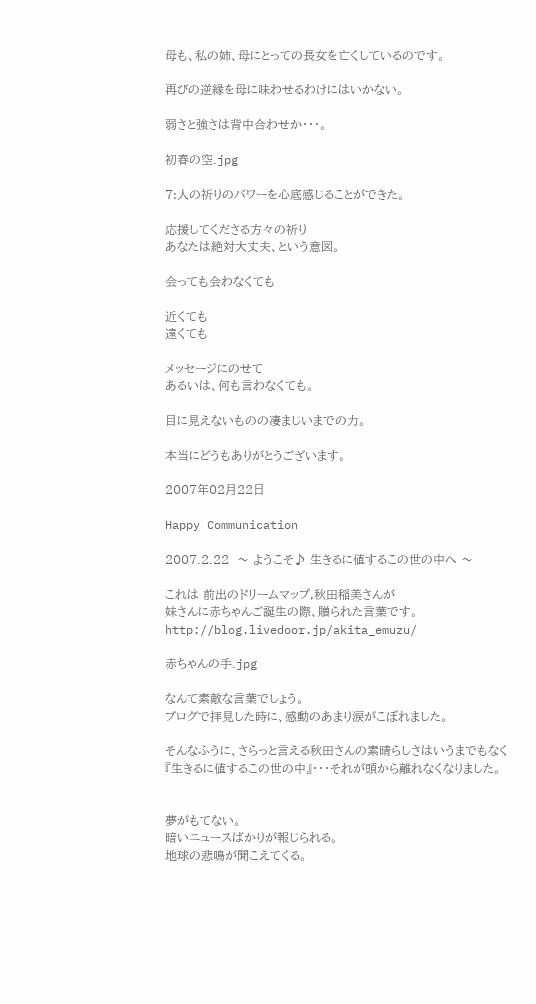母も、私の姉、母にとっての長女を亡くしているのです。

再びの逆縁を母に味わせるわけにはいかない。

弱さと強さは背中合わせか・・・。

初春の空.jpg

7:人の祈りのパワーを心底感じることができた。

応援してくださる方々の祈り
あなたは絶対大丈夫、という意図。

会っても会わなくても

近くても
遠くても

メッセージにのせて
あるいは、何も言わなくても。

目に見えないものの凄まじいまでの力。

本当にどうもありがとうございます。

2007年02月22日

Happy Communication

2007.2.22  〜 ようこそ♪ 生きるに値するこの世の中へ 〜

これは 前出のドリームマップ,秋田稲美さんが
妹さんに赤ちゃんご誕生の際、贈られた言葉です。
http://blog.livedoor.jp/akita_emuzu/

赤ちゃんの手.jpg

なんて素敵な言葉でしょう。
ブログで拝見した時に、感動のあまり涙がこぼれました。

そんなふうに、さらっと言える秋田さんの素晴らしさはいうまでもなく
『生きるに値するこの世の中』・・・それが頭から離れなくなりました。


夢がもてない。
暗いニュースばかりが報じられる。
地球の悲鳴が聞こえてくる。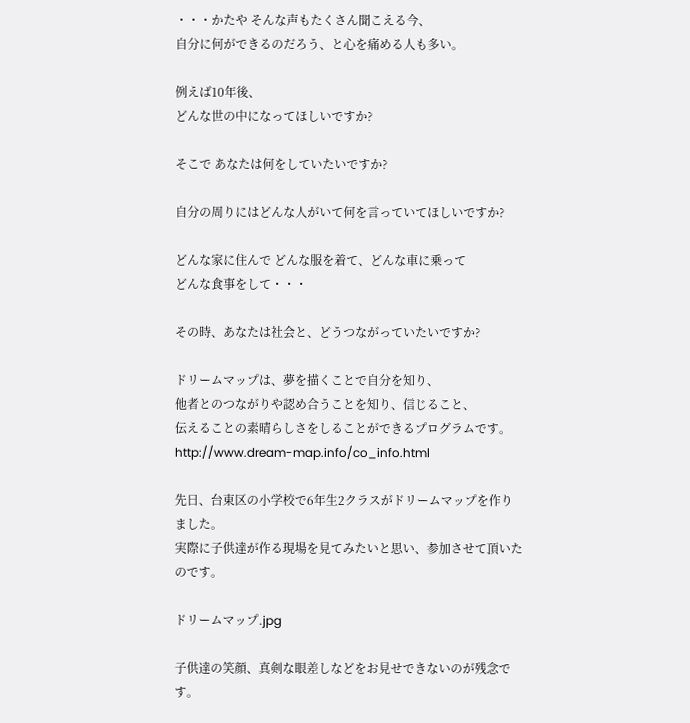・・・かたや そんな声もたくさん聞こえる今、
自分に何ができるのだろう、と心を痛める人も多い。

例えば10年後、
どんな世の中になってほしいですか?

そこで あなたは何をしていたいですか?

自分の周りにはどんな人がいて何を言っていてほしいですか?

どんな家に住んで どんな服を着て、どんな車に乗って
どんな食事をして・・・

その時、あなたは社会と、どうつながっていたいですか?

ドリームマップは、夢を描くことで自分を知り、
他者とのつながりや認め合うことを知り、信じること、
伝えることの素晴らしさをしることができるプログラムです。
http://www.dream-map.info/co_info.html

先日、台東区の小学校で6年生2クラスがドリームマップを作りました。
実際に子供達が作る現場を見てみたいと思い、参加させて頂いたのです。

ドリームマップ.jpg

子供達の笑顔、真剣な眼差しなどをお見せできないのが残念です。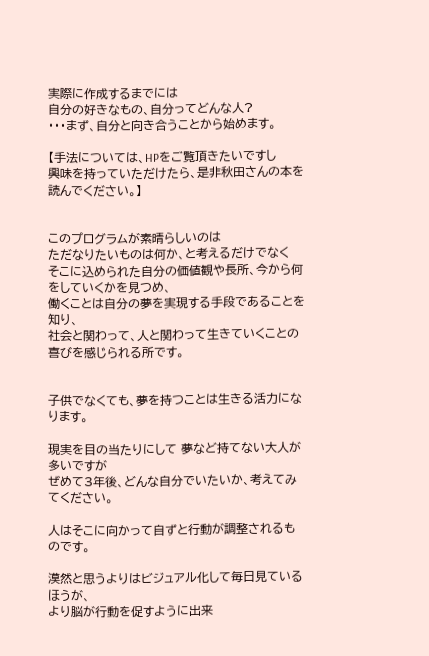実際に作成するまでには
自分の好きなもの、自分ってどんな人?
・・・まず、自分と向き合うことから始めます。

【手法については、HPをご覧頂きたいですし
興味を持っていただけたら、是非秋田さんの本を読んでください。】


このプログラムが素晴らしいのは
ただなりたいものは何か、と考えるだけでなく
そこに込められた自分の価値観や長所、今から何をしていくかを見つめ、
働くことは自分の夢を実現する手段であることを知り、
社会と関わって、人と関わって生きていくことの喜びを感じられる所です。


子供でなくても、夢を持つことは生きる活力になります。

現実を目の当たりにして 夢など持てない大人が多いですが
ぜめて3年後、どんな自分でいたいか、考えてみてください。

人はそこに向かって自ずと行動が調整されるものです。

漠然と思うよりはビジュアル化して毎日見ているほうが、
より脳が行動を促すように出来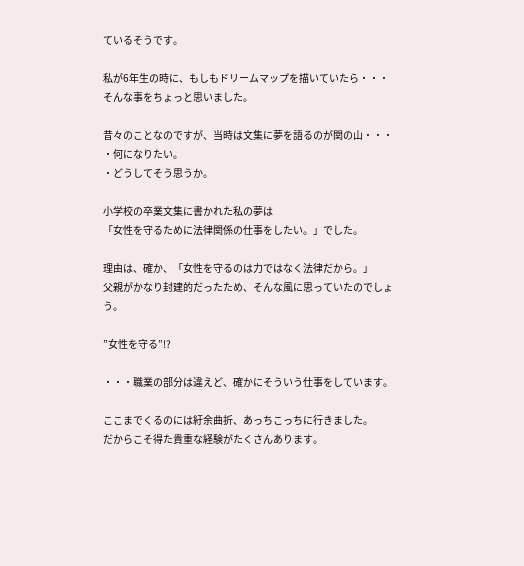ているそうです。

私が6年生の時に、もしもドリームマップを描いていたら・・・
そんな事をちょっと思いました。

昔々のことなのですが、当時は文集に夢を語るのが関の山・・・
・何になりたい。
・どうしてそう思うか。

小学校の卒業文集に書かれた私の夢は
「女性を守るために法律関係の仕事をしたい。」でした。

理由は、確か、「女性を守るのは力ではなく法律だから。」
父親がかなり封建的だったため、そんな風に思っていたのでしょう。

”女性を守る”!?

・・・職業の部分は違えど、確かにそういう仕事をしています。

ここまでくるのには紆余曲折、あっちこっちに行きました。
だからこそ得た貴重な経験がたくさんあります。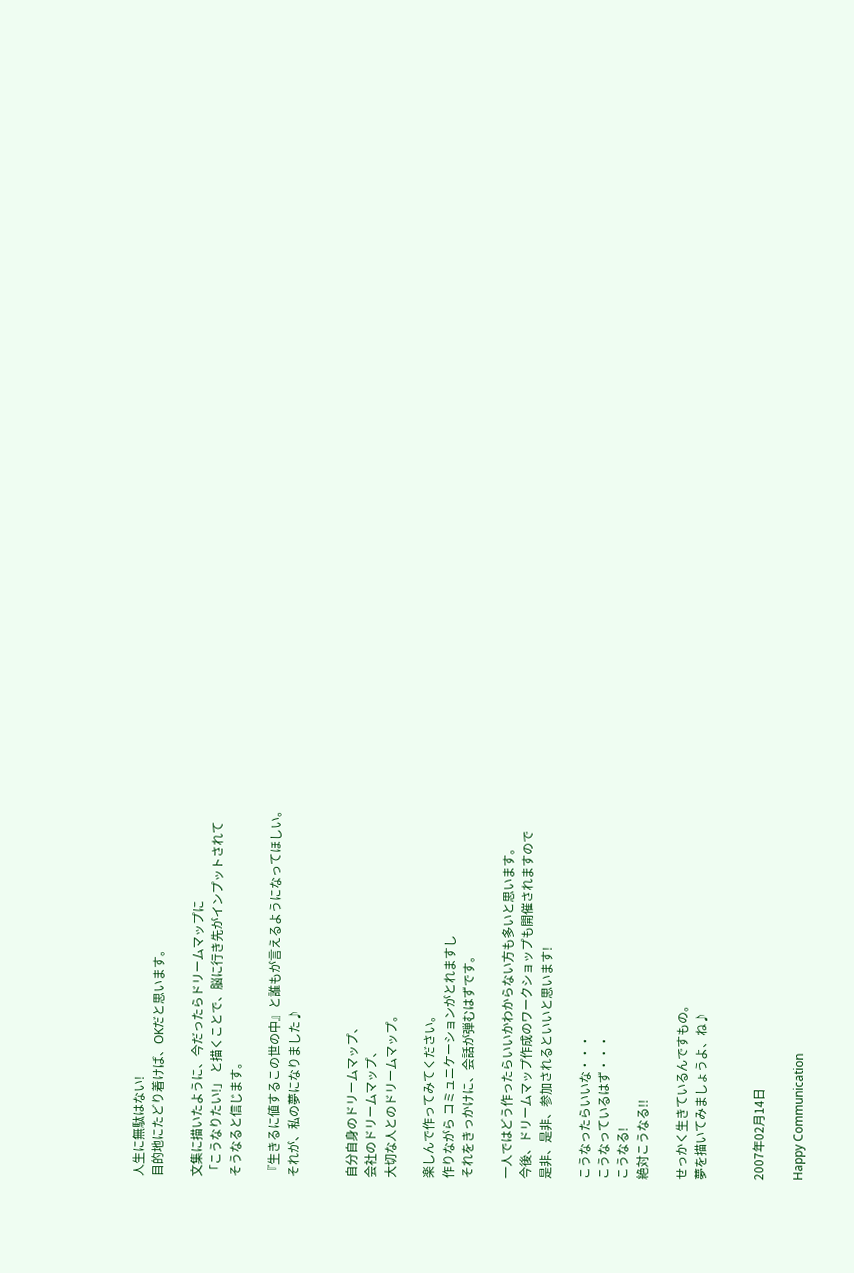人生に無駄はない!
目的地にたどり着けば、OKだと思います。

文集に描いたように、今だったらドリームマップに
「こうなりたい!」 と描くことで、脳に行き先がインプットされて
そうなると信じます。

『生きるに値するこの世の中』と誰もが言えるようになってほしい。
それが、私の夢になりました♪


自分自身のドリームマップ、
会社のドリームマップ、
大切な人とのドリームマップ。

楽しんで作ってみてください。
作りながら コミュニケーションがとれますし
それをきっかけに、会話が弾むはずです。

一人ではどう作ったらいいかわからない方も多いと思います。
今後、ドリームマップ作成のワークショップも開催されますので
是非、是非、参加されるといいと思います!

こうなったらいいな・・・
こうなっているはず・・・
こうなる!
絶対こうなる!!

せっかく生きているんですもの。
夢を描いてみましょうよ、ね♪


2007年02月14日

Happy Communication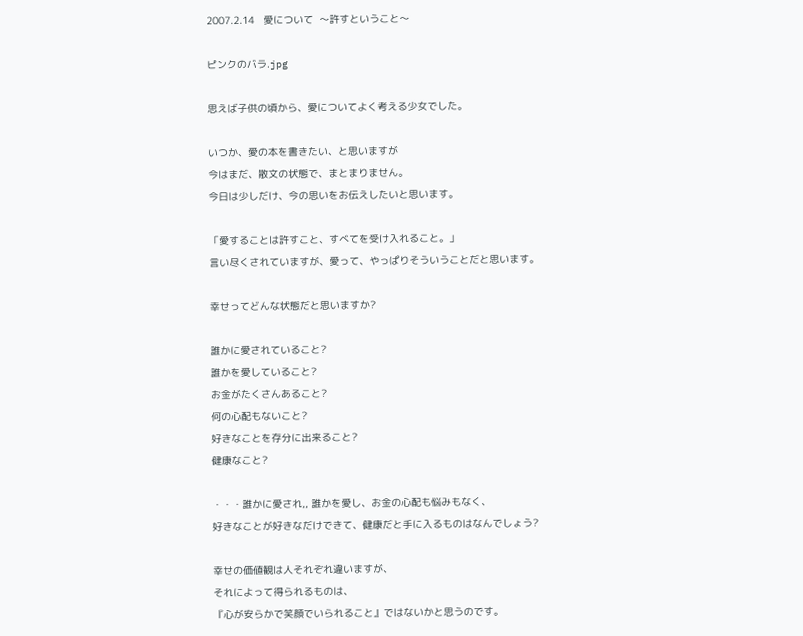2007.2.14   愛について  〜許すということ〜

ピンクのバラ.jpg

思えば子供の頃から、愛についてよく考える少女でした。

いつか、愛の本を書きたい、と思いますが
今はまだ、散文の状態で、まとまりません。
今日は少しだけ、今の思いをお伝えしたいと思います。

「愛することは許すこと、すべてを受け入れること。」
言い尽くされていますが、愛って、やっぱりそういうことだと思います。

幸せってどんな状態だと思いますか?

誰かに愛されていること?
誰かを愛していること?
お金がたくさんあること?
何の心配もないこと?
好きなことを存分に出来ること?
健康なこと?

・・・誰かに愛され,, 誰かを愛し、お金の心配も悩みもなく、
好きなことが好きなだけできて、健康だと手に入るものはなんでしょう?

幸せの価値観は人それぞれ違いますが、
それによって得られるものは、
『心が安らかで笑顔でいられること』ではないかと思うのです。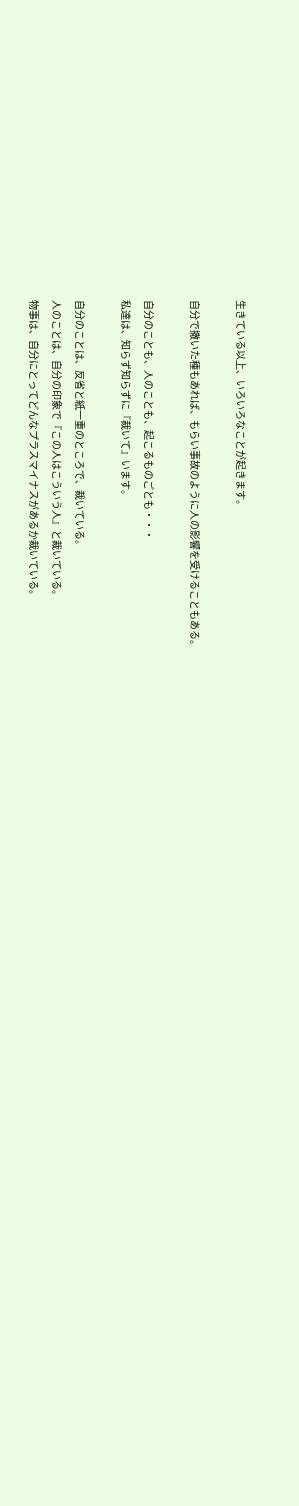生きている以上、いろいろなことが起きます。

自分で撒いた種もあれば、もらい事故のように人の影響を受けることもある。

自分のことも、人のことも、起こるものごとも・・・
私達は、知らず知らずに『裁いて』います。

自分のことは、反省と紙一重のところで、裁いている。
人のことは、自分の印象で『この人はこういう人』と裁いている。
物事は、自分にとってどんなプラスマイナスがあるか裁いている。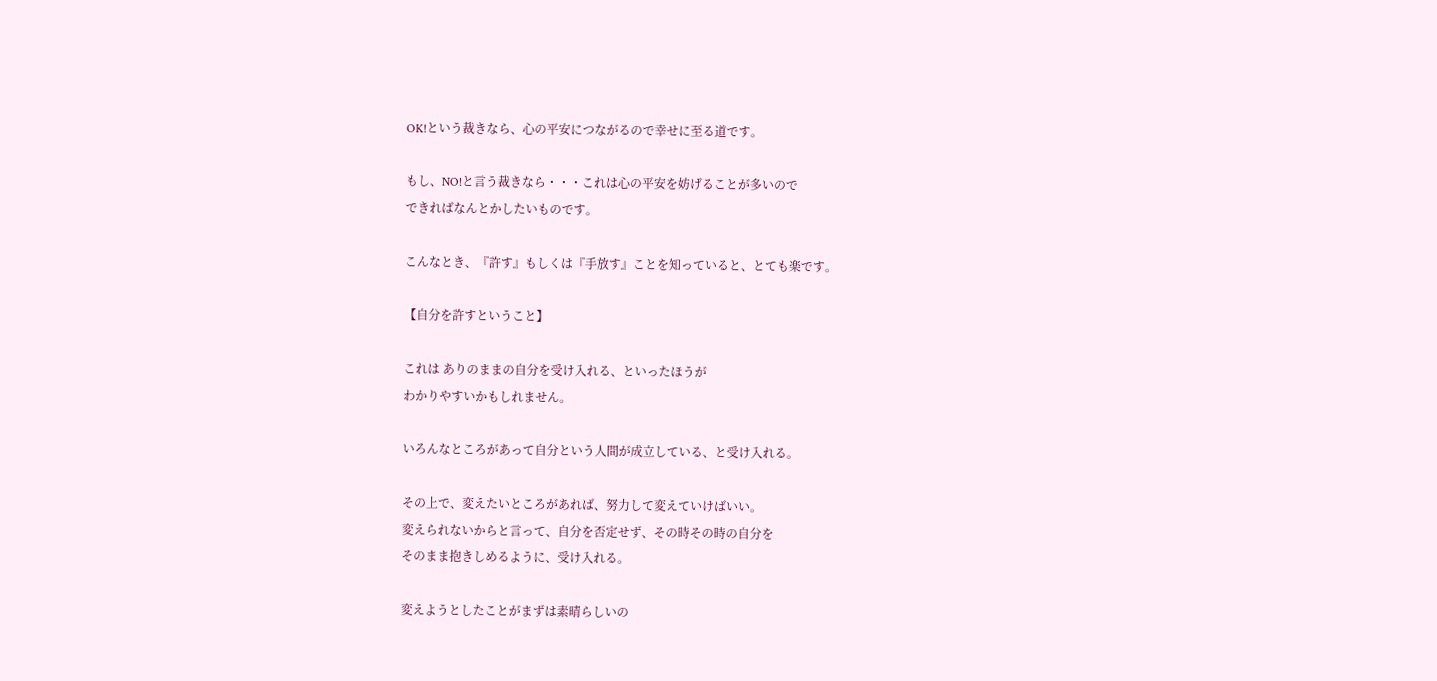OK!という裁きなら、心の平安につながるので幸せに至る道です。

もし、NO!と言う裁きなら・・・これは心の平安を妨げることが多いので
できればなんとかしたいものです。

こんなとき、『許す』もしくは『手放す』ことを知っていると、とても楽です。

【自分を許すということ】

これは ありのままの自分を受け入れる、といったほうが
わかりやすいかもしれません。

いろんなところがあって自分という人間が成立している、と受け入れる。

その上で、変えたいところがあれば、努力して変えていけばいい。
変えられないからと言って、自分を否定せず、その時その時の自分を
そのまま抱きしめるように、受け入れる。

変えようとしたことがまずは素晴らしいの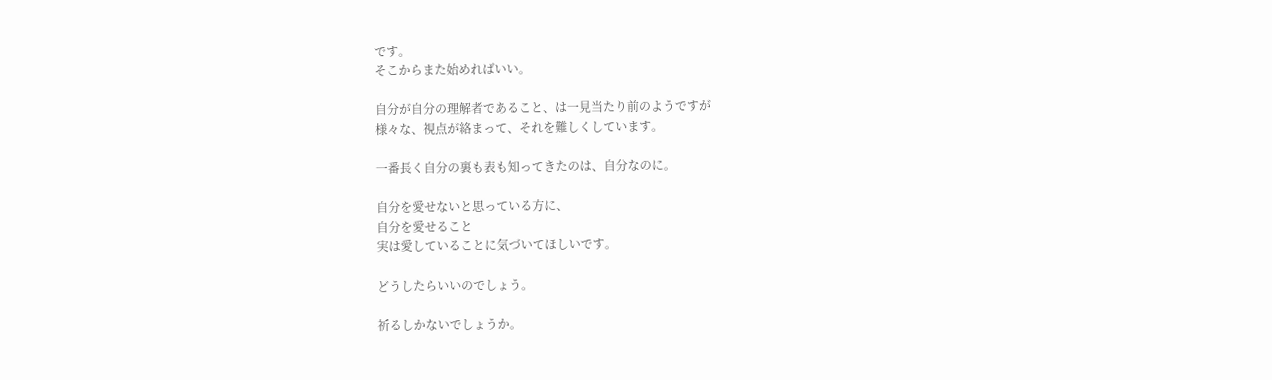です。
そこからまた始めればいい。

自分が自分の理解者であること、は一見当たり前のようですが
様々な、視点が絡まって、それを難しくしています。

一番長く自分の裏も表も知ってきたのは、自分なのに。

自分を愛せないと思っている方に、
自分を愛せること
実は愛していることに気づいてほしいです。

どうしたらいいのでしょう。

祈るしかないでしょうか。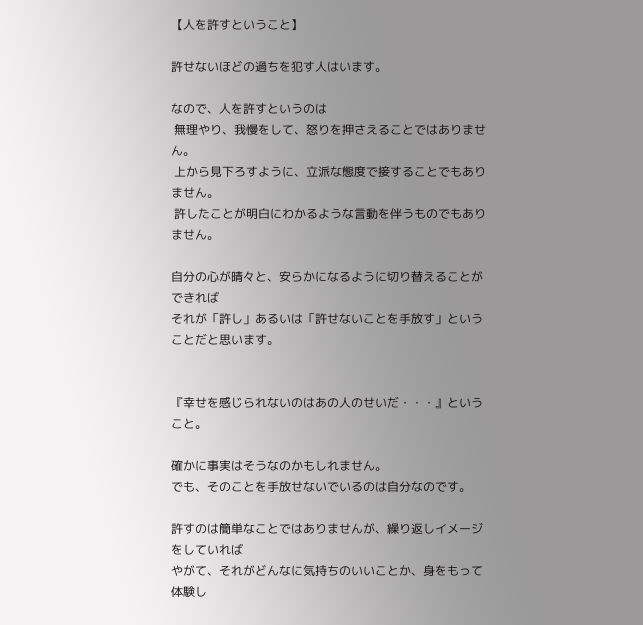【人を許すということ】

許せないほどの過ちを犯す人はいます。

なので、人を許すというのは
 無理やり、我慢をして、怒りを押さえることではありません。
 上から見下ろすように、立派な態度で接することでもありません。
 許したことが明白にわかるような言動を伴うものでもありません。

自分の心が晴々と、安らかになるように切り替えることができれば
それが「許し」あるいは「許せないことを手放す」ということだと思います。


『幸せを感じられないのはあの人のせいだ・・・』ということ。

確かに事実はそうなのかもしれません。
でも、そのことを手放せないでいるのは自分なのです。

許すのは簡単なことではありませんが、繰り返しイメージをしていれば
やがて、それがどんなに気持ちのいいことか、身をもって体験し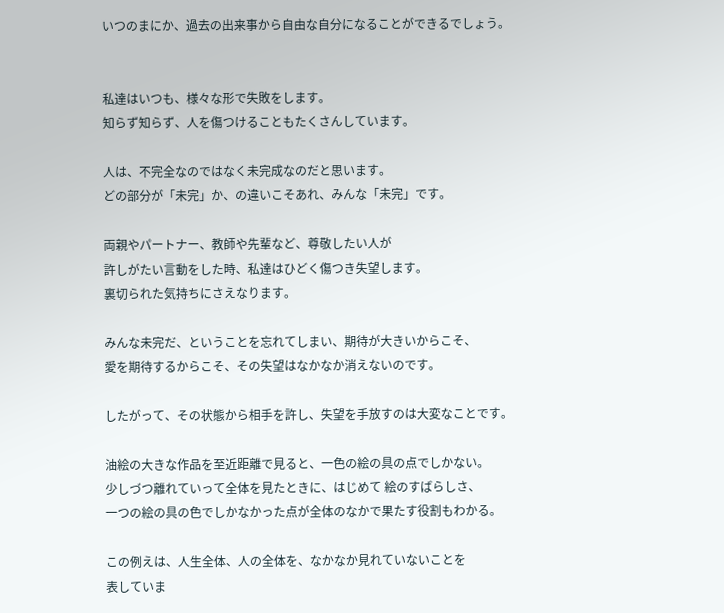いつのまにか、過去の出来事から自由な自分になることができるでしょう。


私達はいつも、様々な形で失敗をします。
知らず知らず、人を傷つけることもたくさんしています。

人は、不完全なのではなく未完成なのだと思います。
どの部分が「未完」か、の違いこそあれ、みんな「未完」です。

両親やパートナー、教師や先輩など、尊敬したい人が
許しがたい言動をした時、私達はひどく傷つき失望します。
裏切られた気持ちにさえなります。

みんな未完だ、ということを忘れてしまい、期待が大きいからこそ、
愛を期待するからこそ、その失望はなかなか消えないのです。

したがって、その状態から相手を許し、失望を手放すのは大変なことです。

油絵の大きな作品を至近距離で見ると、一色の絵の具の点でしかない。
少しづつ離れていって全体を見たときに、はじめて 絵のすばらしさ、
一つの絵の具の色でしかなかった点が全体のなかで果たす役割もわかる。

この例えは、人生全体、人の全体を、なかなか見れていないことを
表していま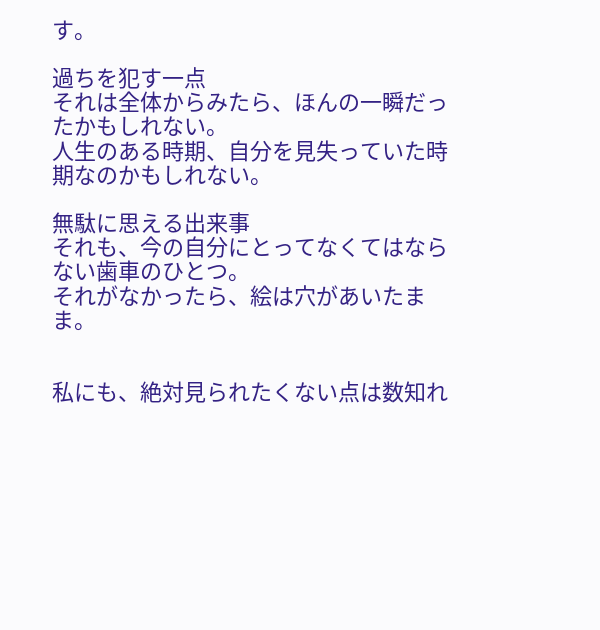す。

過ちを犯す一点
それは全体からみたら、ほんの一瞬だったかもしれない。
人生のある時期、自分を見失っていた時期なのかもしれない。

無駄に思える出来事
それも、今の自分にとってなくてはならない歯車のひとつ。
それがなかったら、絵は穴があいたまま。


私にも、絶対見られたくない点は数知れ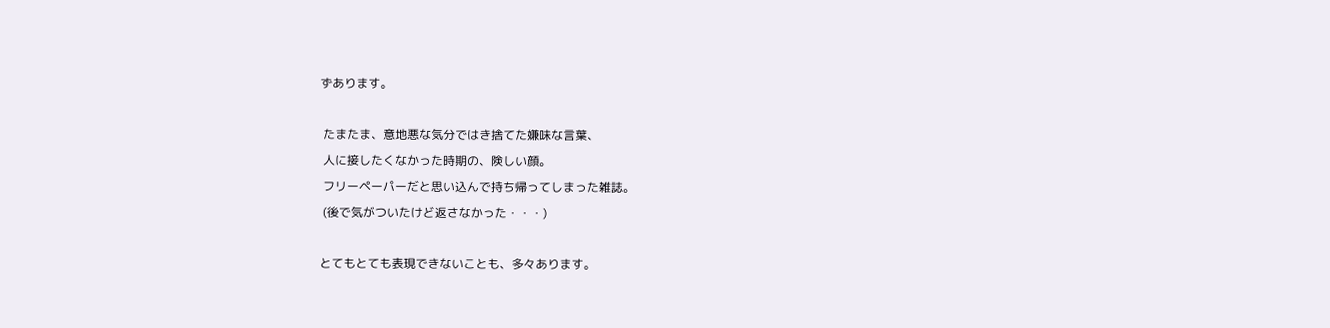ずあります。

 たまたま、意地悪な気分ではき捨てた嫌味な言葉、
 人に接したくなかった時期の、険しい顔。
 フリーペーパーだと思い込んで持ち帰ってしまった雑誌。
 (後で気がついたけど返さなかった・・・)

とてもとても表現できないことも、多々あります。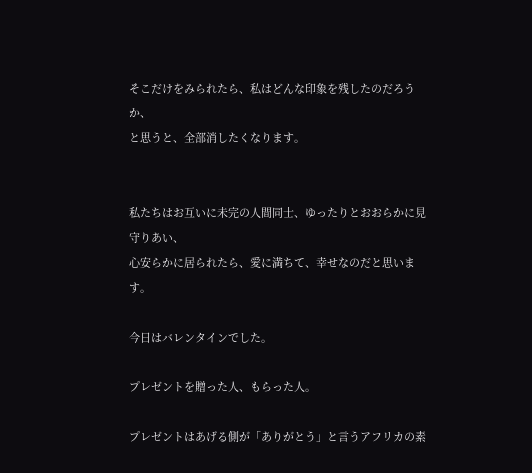そこだけをみられたら、私はどんな印象を残したのだろうか、
と思うと、全部消したくなります。


私たちはお互いに未完の人間同士、ゆったりとおおらかに見守りあい、
心安らかに居られたら、愛に満ちて、幸せなのだと思います。

今日はバレンタインでした。

プレゼントを贈った人、もらった人。

プレゼントはあげる側が「ありがとう」と言うアフリカの素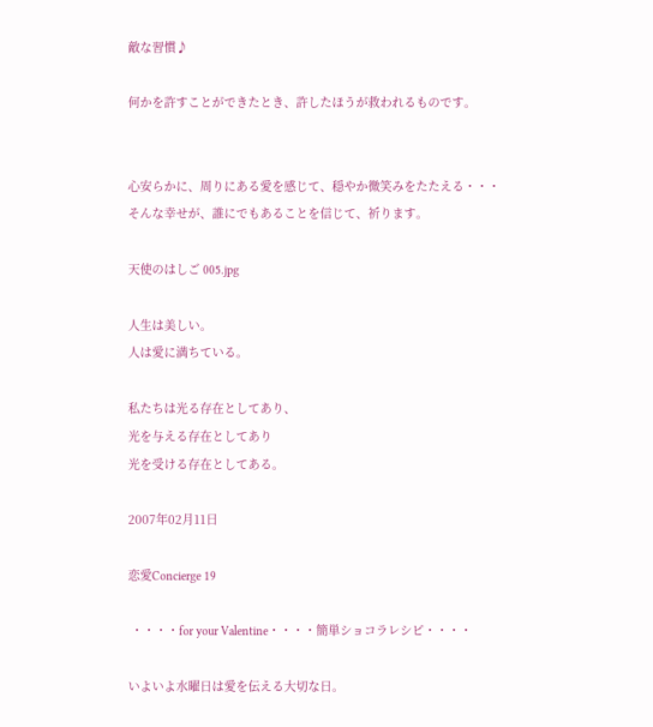敵な習慣♪

何かを許すことができたとき、許したほうが救われるものです。


心安らかに、周りにある愛を感じて、穏やか微笑みをたたえる・・・
そんな幸せが、誰にでもあることを信じて、祈ります。

天使のはしご 005.jpg

人生は美しい。
人は愛に満ちている。

私たちは光る存在としてあり、
光を与える存在としてあり
光を受ける存在としてある。

2007年02月11日

恋愛Concierge 19

 ・・・・for your Valentine・・・・簡単ショコラレシピ・・・・

いよいよ水曜日は愛を伝える大切な日。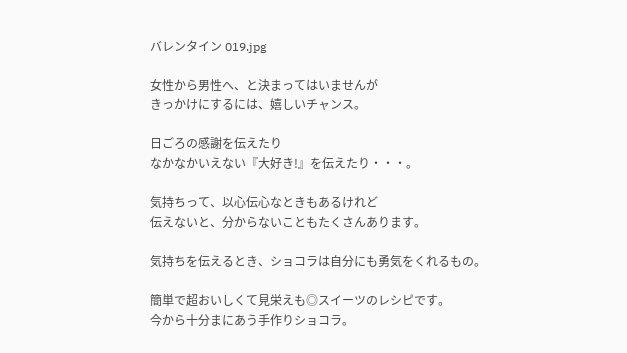バレンタイン 019.jpg

女性から男性へ、と決まってはいませんが
きっかけにするには、嬉しいチャンス。

日ごろの感謝を伝えたり
なかなかいえない『大好き!』を伝えたり・・・。

気持ちって、以心伝心なときもあるけれど
伝えないと、分からないこともたくさんあります。

気持ちを伝えるとき、ショコラは自分にも勇気をくれるもの。

簡単で超おいしくて見栄えも◎スイーツのレシピです。
今から十分まにあう手作りショコラ。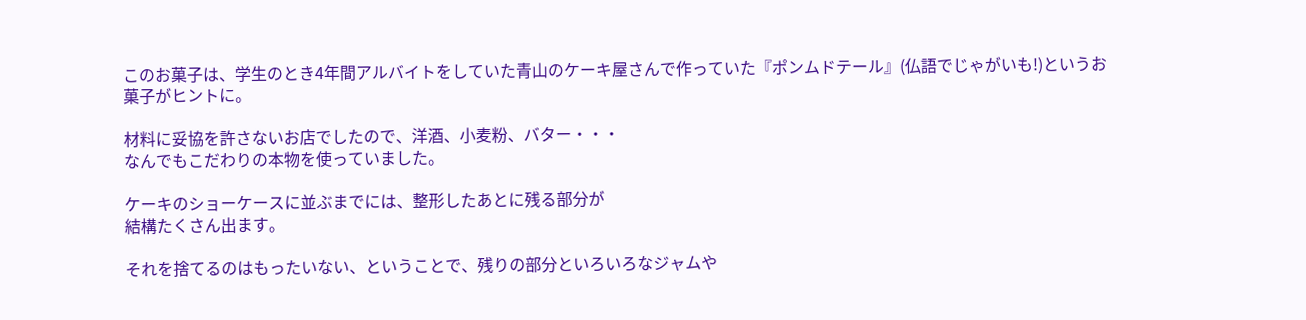このお菓子は、学生のとき4年間アルバイトをしていた青山のケーキ屋さんで作っていた『ポンムドテール』(仏語でじゃがいも!)というお菓子がヒントに。

材料に妥協を許さないお店でしたので、洋酒、小麦粉、バター・・・
なんでもこだわりの本物を使っていました。

ケーキのショーケースに並ぶまでには、整形したあとに残る部分が
結構たくさん出ます。

それを捨てるのはもったいない、ということで、残りの部分といろいろなジャムや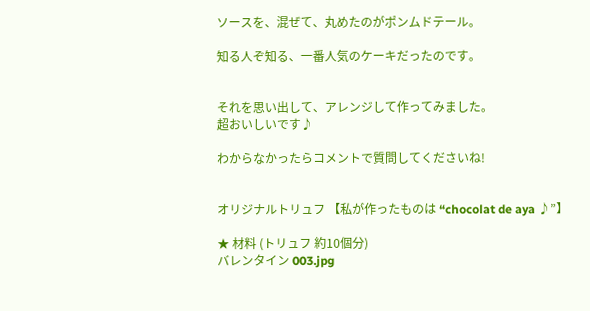ソースを、混ぜて、丸めたのがポンムドテール。

知る人ぞ知る、一番人気のケーキだったのです。


それを思い出して、アレンジして作ってみました。
超おいしいです♪

わからなかったらコメントで質問してくださいね!


オリジナルトリュフ 【私が作ったものは “chocolat de aya ♪”】

★ 材料 (トリュフ 約10個分)
バレンタイン 003.jpg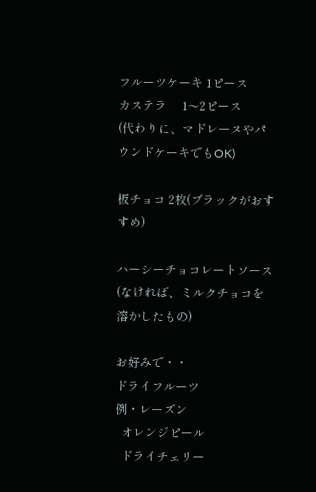フルーツケーキ 1ピース
カステラ     1〜2ピース
(代わりに、マドレーヌやパウンドケーキでもOK)

板チョコ 2枚(ブラックがおすすめ)

ハーシーチョコレートソース
(なければ、ミルクチョコを溶かしたもの)

お好みで・・
ドライフルーツ
例・レーズン
  オレンジピール
  ドライチェリー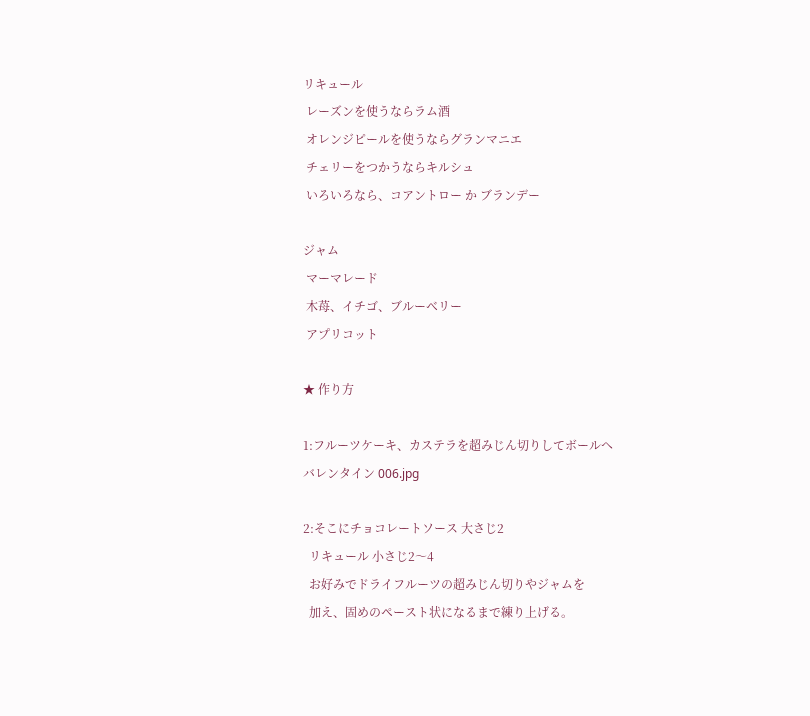リキュール
 レーズンを使うならラム酒
 オレンジピールを使うならグランマニエ
 チェリーをつかうならキルシュ
 いろいろなら、コアントロー か ブランデー

ジャム
 マーマレード
 木苺、イチゴ、ブルーベリー
 アプリコット

★ 作り方

1:フルーツケーキ、カステラを超みじん切りしてボールへ
バレンタイン 006.jpg

2:そこにチョコレートソース 大さじ2
  リキュール 小さじ2〜4
  お好みでドライフルーツの超みじん切りやジャムを
  加え、固めのペースト状になるまで練り上げる。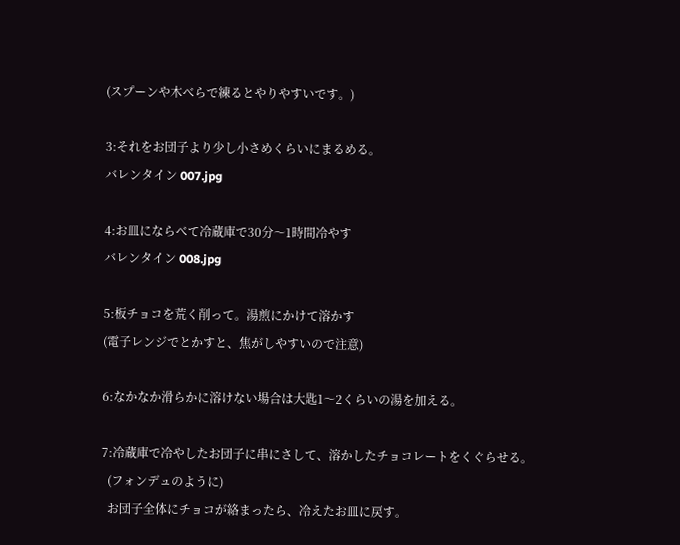(スプーンや木べらで練るとやりやすいです。)

3:それをお団子より少し小さめくらいにまるめる。
バレンタイン 007.jpg

4:お皿にならべて冷蔵庫で30分〜1時間冷やす
バレンタイン 008.jpg

5:板チョコを荒く削って。湯煎にかけて溶かす
(電子レンジでとかすと、焦がしやすいので注意)

6:なかなか滑らかに溶けない場合は大匙1〜2くらいの湯を加える。

7:冷蔵庫で冷やしたお団子に串にさして、溶かしたチョコレートをくぐらせる。
  (フォンデュのように)
  お団子全体にチョコが絡まったら、冷えたお皿に戻す。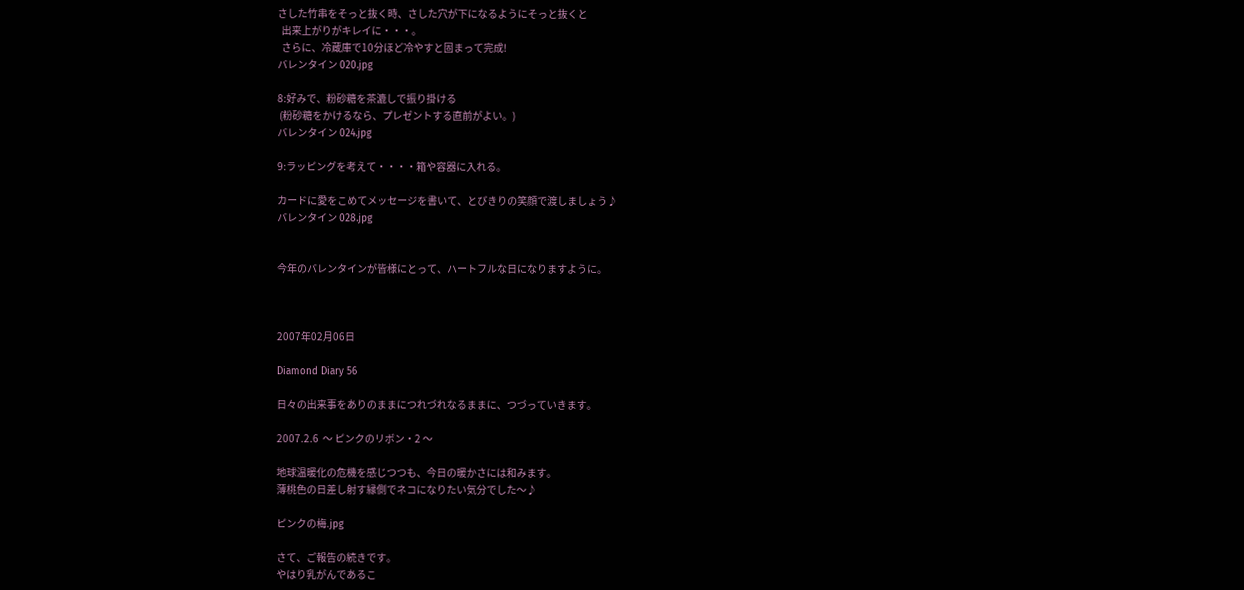さした竹串をそっと抜く時、さした穴が下になるようにそっと抜くと
  出来上がりがキレイに・・・。
  さらに、冷蔵庫で10分ほど冷やすと固まって完成!
バレンタイン 020.jpg

8:好みで、粉砂糖を茶漉しで振り掛ける
 (粉砂糖をかけるなら、プレゼントする直前がよい。)
バレンタイン 024.jpg

9:ラッピングを考えて・・・・箱や容器に入れる。

カードに愛をこめてメッセージを書いて、とびきりの笑顔で渡しましょう♪
バレンタイン 028.jpg


今年のバレンタインが皆様にとって、ハートフルな日になりますように。



2007年02月06日

Diamond Diary 56

日々の出来事をありのままにつれづれなるままに、つづっていきます。

2007.2.6  〜 ピンクのリボン・2 〜

地球温暖化の危機を感じつつも、今日の暖かさには和みます。
薄桃色の日差し射す縁側でネコになりたい気分でした〜♪

ピンクの梅.jpg

さて、ご報告の続きです。
やはり乳がんであるこ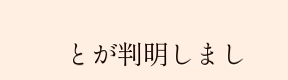とが判明しまし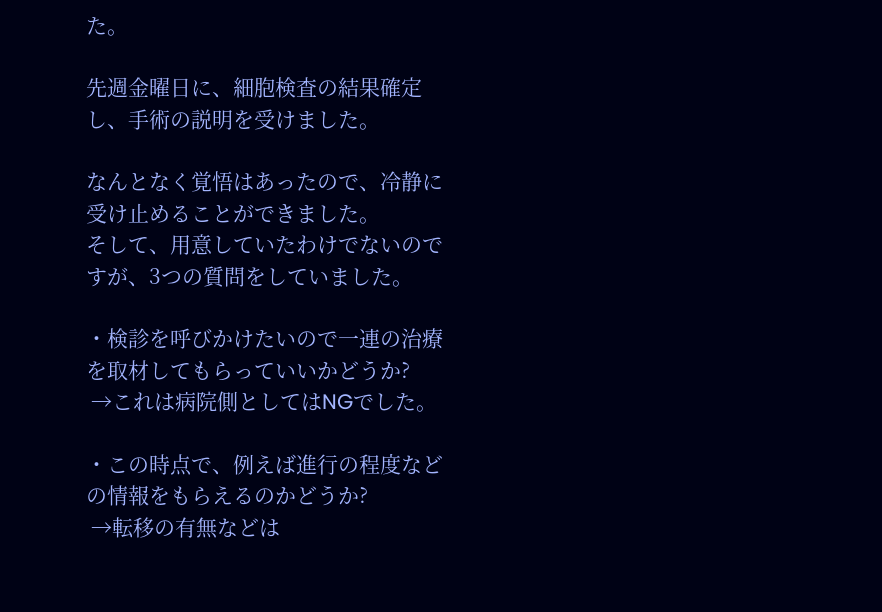た。

先週金曜日に、細胞検査の結果確定し、手術の説明を受けました。

なんとなく覚悟はあったので、冷静に受け止めることができました。
そして、用意していたわけでないのですが、3つの質問をしていました。

・検診を呼びかけたいので一連の治療を取材してもらっていいかどうか?
 →これは病院側としてはNGでした。

・この時点で、例えば進行の程度などの情報をもらえるのかどうか?
 →転移の有無などは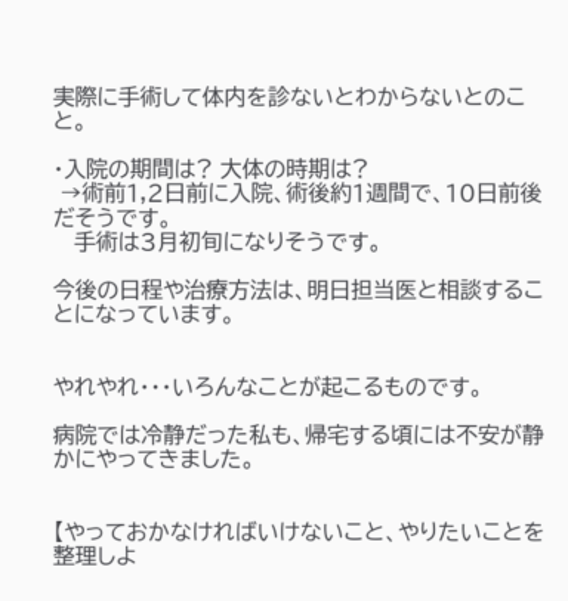実際に手術して体内を診ないとわからないとのこと。

・入院の期間は? 大体の時期は?
 →術前1,2日前に入院、術後約1週間で、10日前後だそうです。
   手術は3月初旬になりそうです。

今後の日程や治療方法は、明日担当医と相談することになっています。


やれやれ・・・いろんなことが起こるものです。

病院では冷静だった私も、帰宅する頃には不安が静かにやってきました。


【やっておかなければいけないこと、やりたいことを整理しよ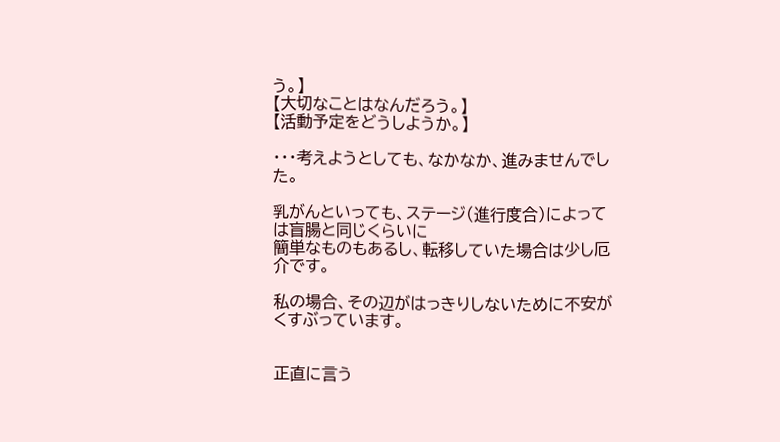う。】
【大切なことはなんだろう。】
【活動予定をどうしようか。】

・・・考えようとしても、なかなか、進みませんでした。

乳がんといっても、ステージ(進行度合)によっては盲腸と同じくらいに
簡単なものもあるし、転移していた場合は少し厄介です。

私の場合、その辺がはっきりしないために不安がくすぶっています。


正直に言う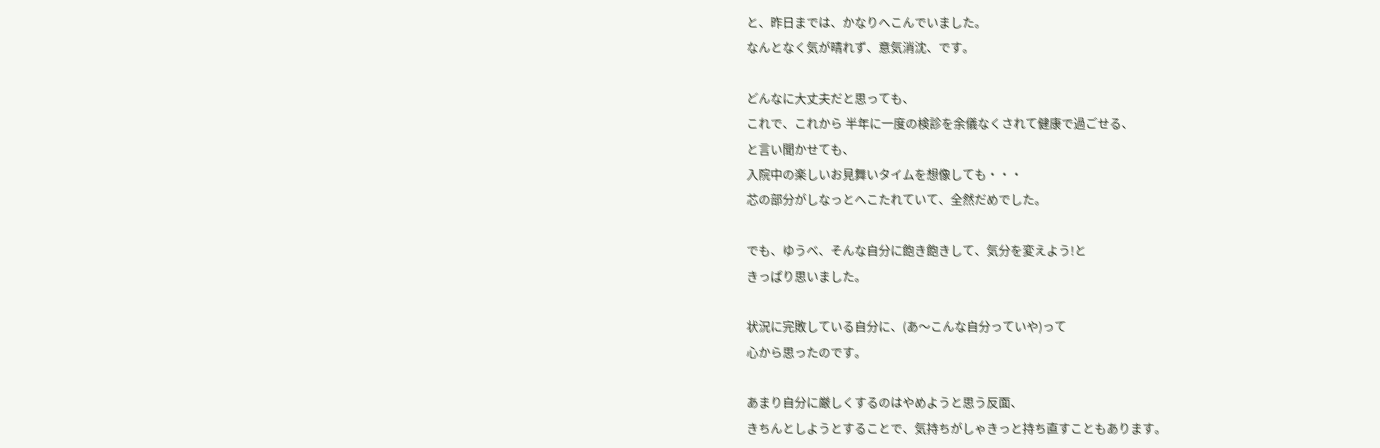と、昨日までは、かなりへこんでいました。
なんとなく気が晴れず、意気消沈、です。

どんなに大丈夫だと思っても、
これで、これから 半年に一度の検診を余儀なくされて健康で過ごせる、
と言い聞かせても、
入院中の楽しいお見舞いタイムを想像しても・・・
芯の部分がしなっとへこたれていて、全然だめでした。

でも、ゆうべ、そんな自分に飽き飽きして、気分を変えよう!と
きっぱり思いました。

状況に完敗している自分に、(あ〜こんな自分っていや)って
心から思ったのです。

あまり自分に厳しくするのはやめようと思う反面、
きちんとしようとすることで、気持ちがしゃきっと持ち直すこともあります。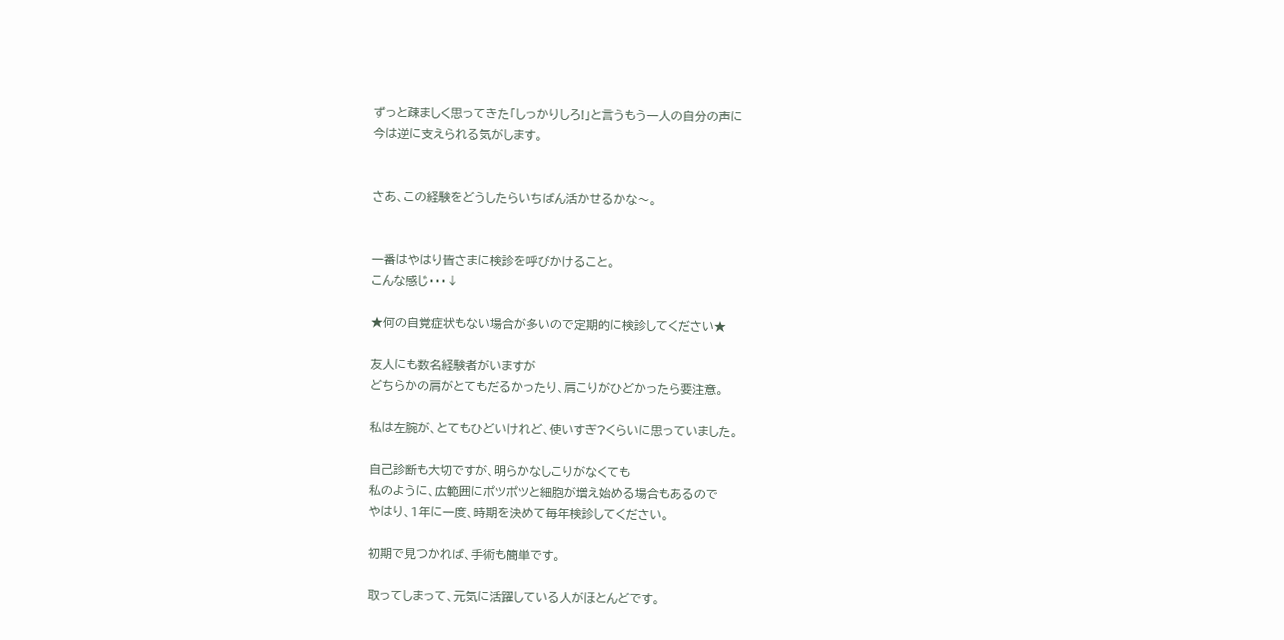ずっと疎ましく思ってきた「しっかりしろ!」と言うもう一人の自分の声に
今は逆に支えられる気がします。


さあ、この経験をどうしたらいちばん活かせるかな〜。


一番はやはり皆さまに検診を呼びかけること。
こんな感じ・・・↓

★何の自覚症状もない場合が多いので定期的に検診してください★

友人にも数名経験者がいますが
どちらかの肩がとてもだるかったり、肩こりがひどかったら要注意。

私は左腕が、とてもひどいけれど、使いすぎ?くらいに思っていました。

自己診断も大切ですが、明らかなしこりがなくても
私のように、広範囲にポツポツと細胞が増え始める場合もあるので
やはり、1年に一度、時期を決めて毎年検診してください。

初期で見つかれば、手術も簡単です。

取ってしまって、元気に活躍している人がほとんどです。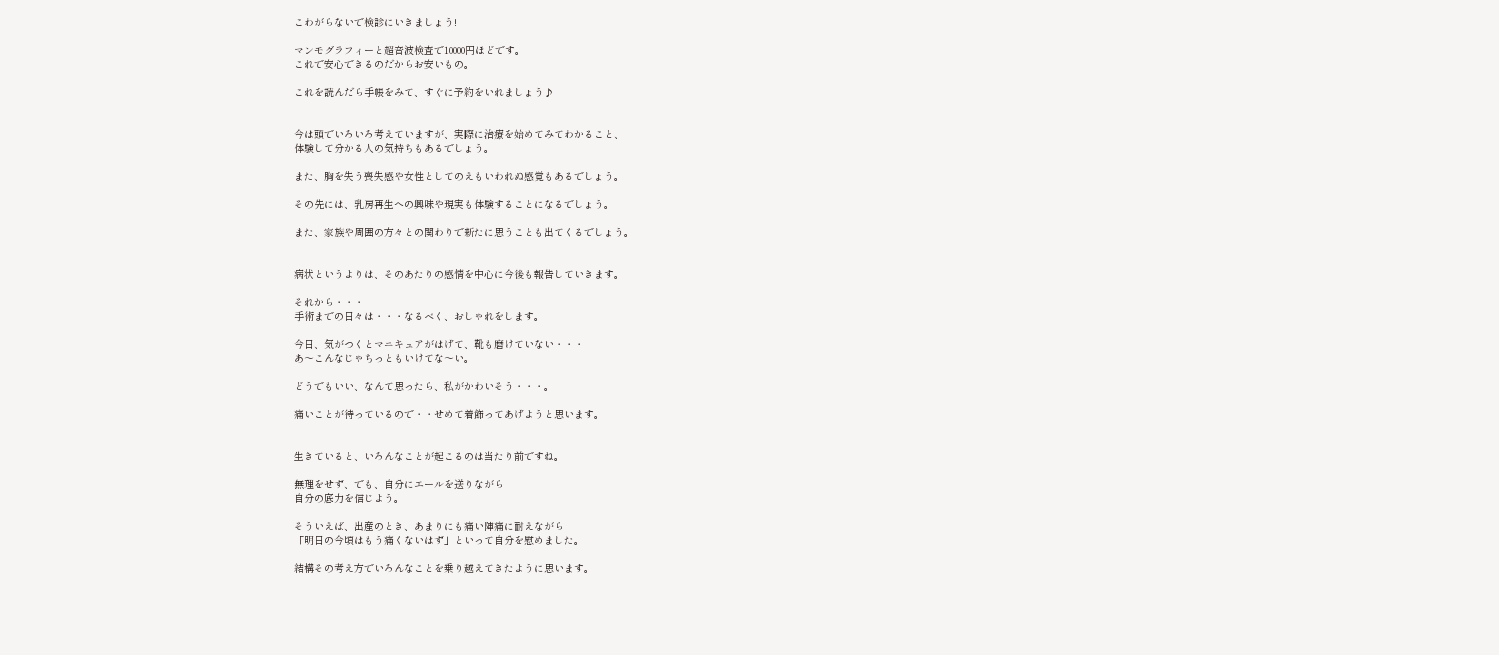こわがらないで検診にいきましょう!

マンモグラフィーと超音波検査で10000円ほどです。
これで安心できるのだからお安いもの。

これを読んだら手帳をみて、すぐに予約をいれましょう♪


今は頭でいろいろ考えていますが、実際に治療を始めてみてわかること、
体験して分かる人の気持ちもあるでしょう。

また、胸を失う喪失感や女性としてのえもいわれぬ感覚もあるでしょう。

その先には、乳房再生への興味や現実も体験することになるでしょう。

また、家族や周囲の方々との関わりで新たに思うことも出てくるでしょう。


病状というよりは、そのあたりの感情を中心に今後も報告していきます。

それから・・・
手術までの日々は・・・なるべく、おしゃれをします。

今日、気がつくとマニキュアがはげて、靴も磨けていない・・・
あ〜こんなじゃちっともいけてな〜い。

どうでもいい、なんて思ったら、私がかわいそう・・・。

痛いことが待っているので・・せめて着飾ってあげようと思います。


生きていると、いろんなことが起こるのは当たり前ですね。

無理をせず、でも、自分にエールを送りながら
自分の底力を信じよう。

そういえば、出産のとき、あまりにも痛い陣痛に耐えながら
「明日の今頃はもう痛くないはず」といって自分を慰めました。

結構その考え方でいろんなことを乗り越えてきたように思います。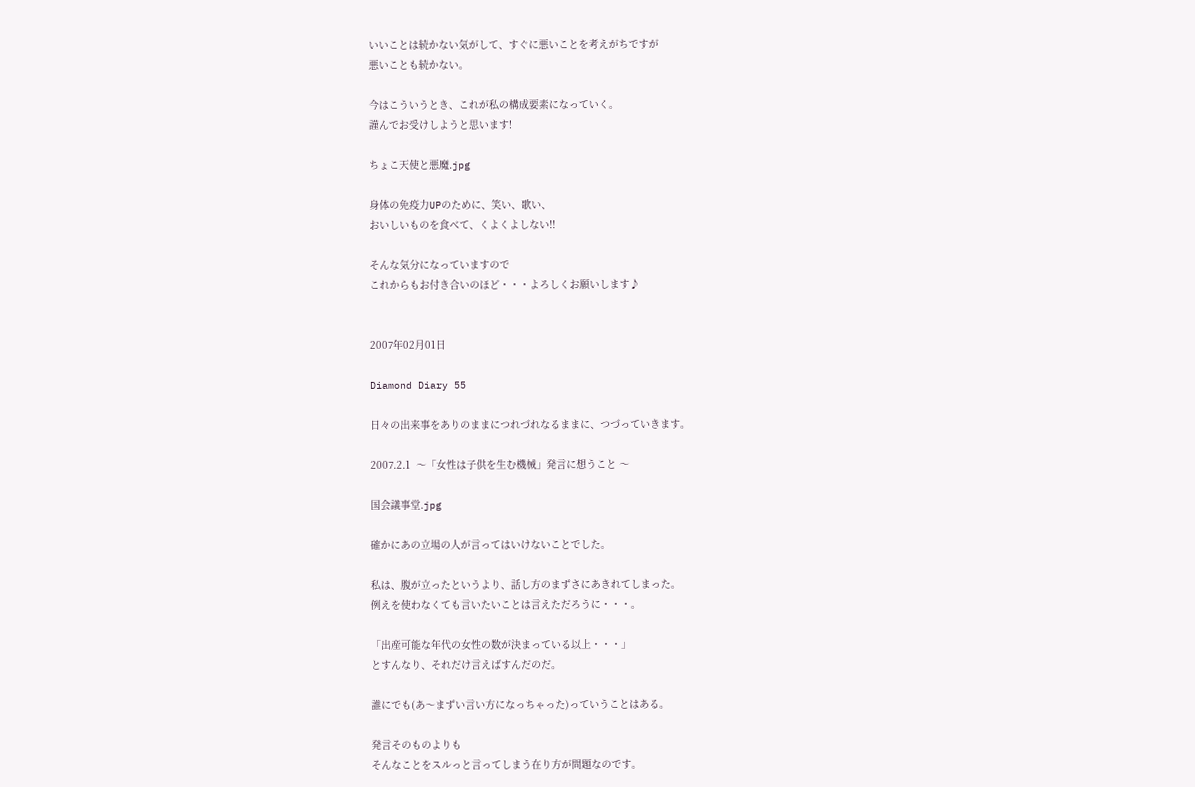いいことは続かない気がして、すぐに悪いことを考えがちですが
悪いことも続かない。

今はこういうとき、これが私の構成要素になっていく。
謹んでお受けしようと思います!

ちょこ天使と悪魔.jpg

身体の免疫力UPのために、笑い、歌い、
おいしいものを食べて、くよくよしない!!

そんな気分になっていますので
これからもお付き合いのほど・・・よろしくお願いします♪


2007年02月01日

Diamond Diary 55

日々の出来事をありのままにつれづれなるままに、つづっていきます。

2007.2.1  〜「女性は子供を生む機械」発言に想うこと 〜

国会議事堂.jpg

確かにあの立場の人が言ってはいけないことでした。

私は、腹が立ったというより、話し方のまずさにあきれてしまった。
例えを使わなくても言いたいことは言えただろうに・・・。

「出産可能な年代の女性の数が決まっている以上・・・」
とすんなり、それだけ言えばすんだのだ。

誰にでも(あ〜まずい言い方になっちゃった)っていうことはある。

発言そのものよりも
そんなことをスルっと言ってしまう在り方が問題なのです。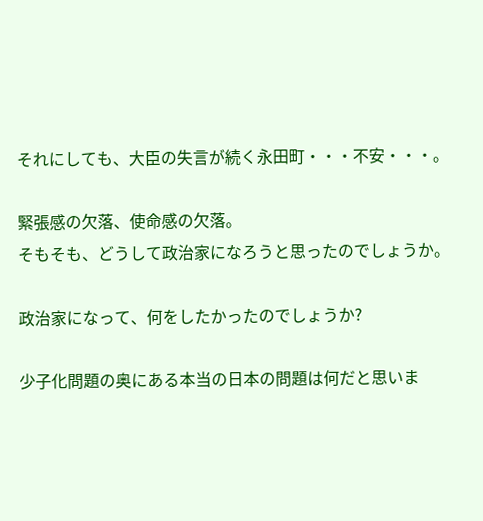それにしても、大臣の失言が続く永田町・・・不安・・・。

緊張感の欠落、使命感の欠落。
そもそも、どうして政治家になろうと思ったのでしょうか。

政治家になって、何をしたかったのでしょうか?

少子化問題の奥にある本当の日本の問題は何だと思いま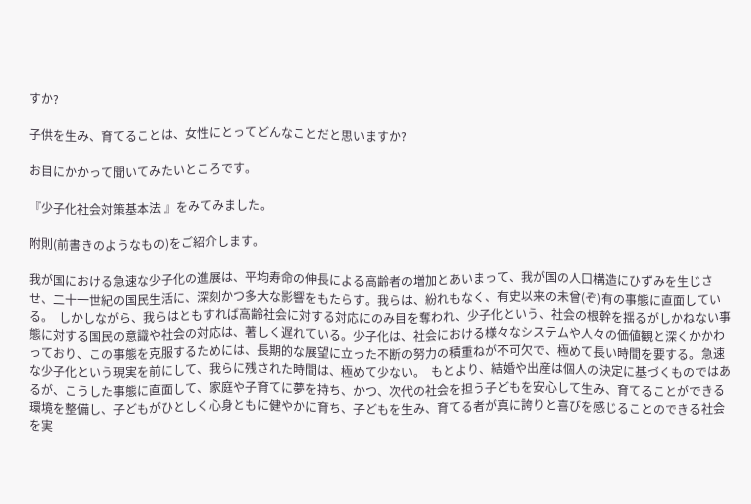すか?

子供を生み、育てることは、女性にとってどんなことだと思いますか?

お目にかかって聞いてみたいところです。

『少子化社会対策基本法 』をみてみました。

附則(前書きのようなもの)をご紹介します。

我が国における急速な少子化の進展は、平均寿命の伸長による高齢者の増加とあいまって、我が国の人口構造にひずみを生じさせ、二十一世紀の国民生活に、深刻かつ多大な影響をもたらす。我らは、紛れもなく、有史以来の未曾(ぞ)有の事態に直面している。  しかしながら、我らはともすれば高齢社会に対する対応にのみ目を奪われ、少子化という、社会の根幹を揺るがしかねない事態に対する国民の意識や社会の対応は、著しく遅れている。少子化は、社会における様々なシステムや人々の価値観と深くかかわっており、この事態を克服するためには、長期的な展望に立った不断の努力の積重ねが不可欠で、極めて長い時間を要する。急速な少子化という現実を前にして、我らに残された時間は、極めて少ない。  もとより、結婚や出産は個人の決定に基づくものではあるが、こうした事態に直面して、家庭や子育てに夢を持ち、かつ、次代の社会を担う子どもを安心して生み、育てることができる環境を整備し、子どもがひとしく心身ともに健やかに育ち、子どもを生み、育てる者が真に誇りと喜びを感じることのできる社会を実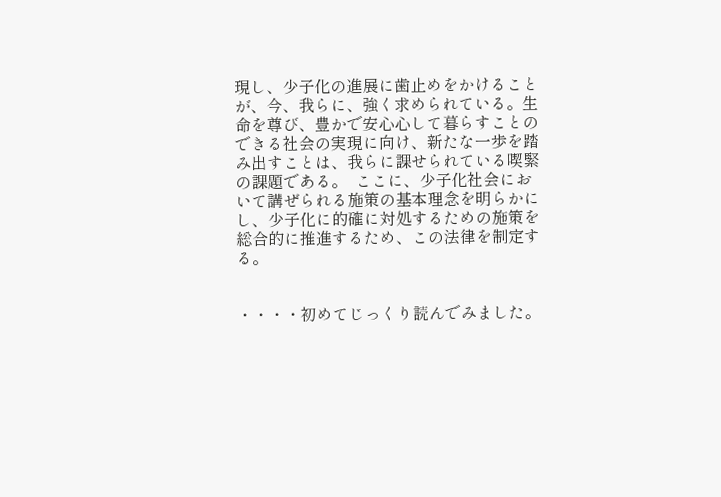現し、少子化の進展に歯止めをかけることが、今、我らに、強く求められている。生命を尊び、豊かで安心心して暮らすことのできる社会の実現に向け、新たな一歩を踏み出すことは、我らに課せられている喫緊の課題である。  ここに、少子化社会において講ぜられる施策の基本理念を明らかにし、少子化に的確に対処するための施策を総合的に推進するため、この法律を制定する。


・・・・初めてじっくり読んでみました。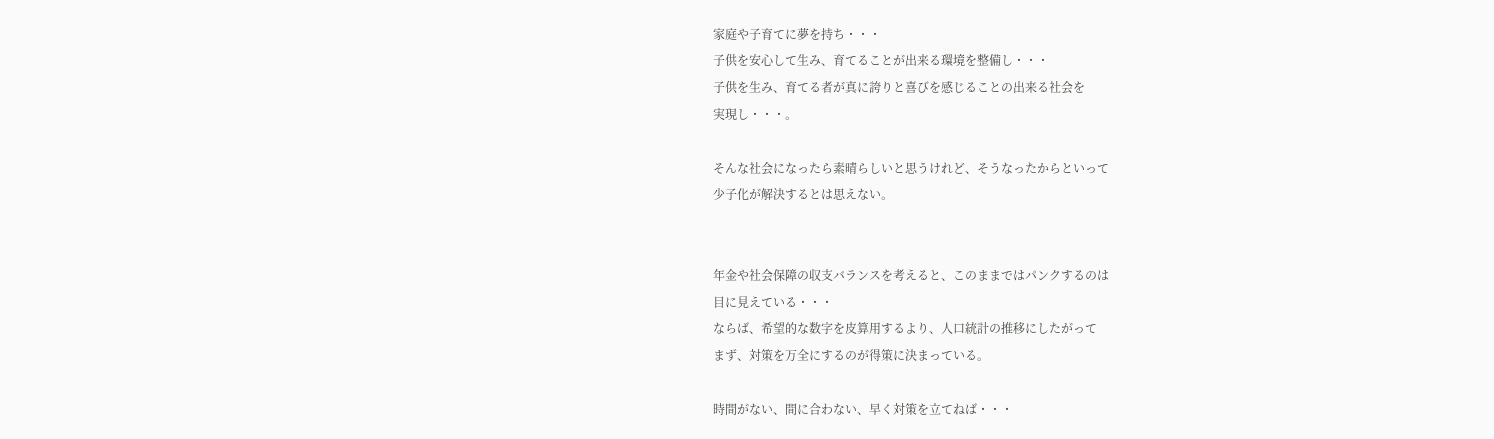家庭や子育てに夢を持ち・・・
子供を安心して生み、育てることが出来る環境を整備し・・・
子供を生み、育てる者が真に誇りと喜びを感じることの出来る社会を
実現し・・・。

そんな社会になったら素晴らしいと思うけれど、そうなったからといって
少子化が解決するとは思えない。


年金や社会保障の収支バランスを考えると、このままではパンクするのは
目に見えている・・・
ならば、希望的な数字を皮算用するより、人口統計の推移にしたがって
まず、対策を万全にするのが得策に決まっている。

時間がない、間に合わない、早く対策を立てねば・・・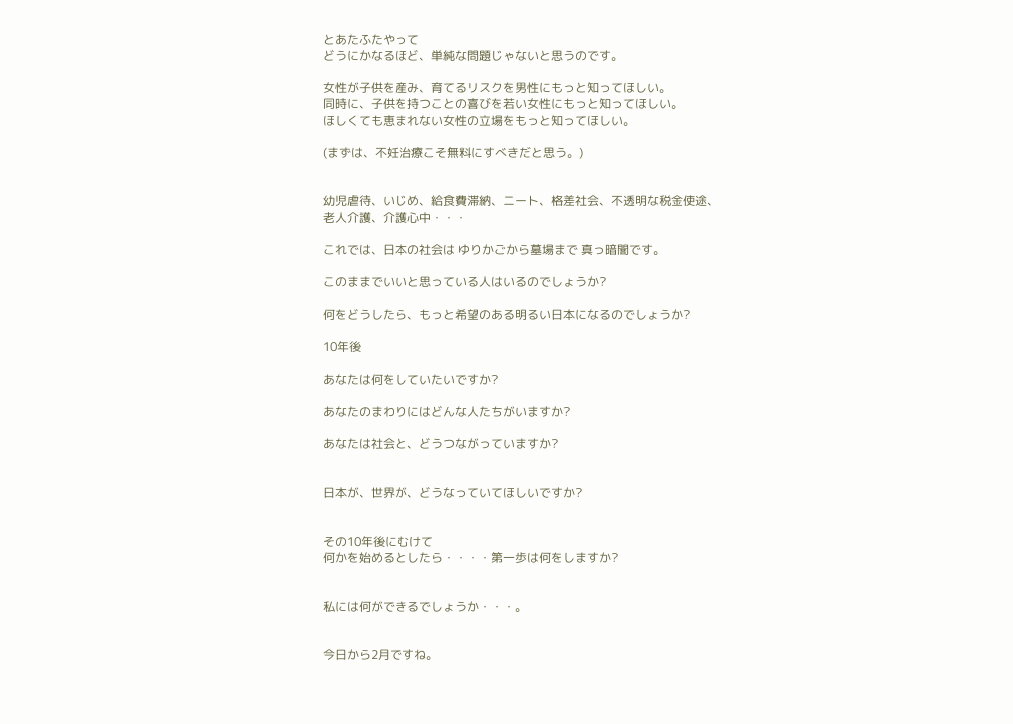とあたふたやって
どうにかなるほど、単純な問題じゃないと思うのです。

女性が子供を産み、育てるリスクを男性にもっと知ってほしい。
同時に、子供を持つことの喜びを若い女性にもっと知ってほしい。
ほしくても恵まれない女性の立場をもっと知ってほしい。

(まずは、不妊治療こそ無料にすべきだと思う。)


幼児虐待、いじめ、給食費滞納、ニート、格差社会、不透明な税金使途、
老人介護、介護心中・・・

これでは、日本の社会は ゆりかごから墓場まで 真っ暗闇です。

このままでいいと思っている人はいるのでしょうか?

何をどうしたら、もっと希望のある明るい日本になるのでしょうか?

10年後

あなたは何をしていたいですか?

あなたのまわりにはどんな人たちがいますか?

あなたは社会と、どうつながっていますか?


日本が、世界が、どうなっていてほしいですか?


その10年後にむけて
何かを始めるとしたら・・・・第一歩は何をしますか?


私には何ができるでしょうか・・・。


今日から2月ですね。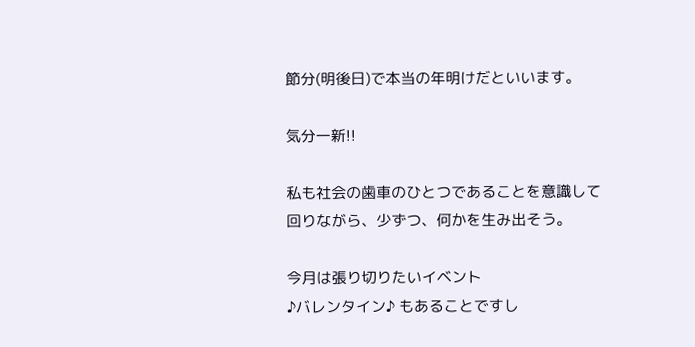節分(明後日)で本当の年明けだといいます。

気分一新!!

私も社会の歯車のひとつであることを意識して
回りながら、少ずつ、何かを生み出そう。

今月は張り切りたいイベント
♪バレンタイン♪ もあることですし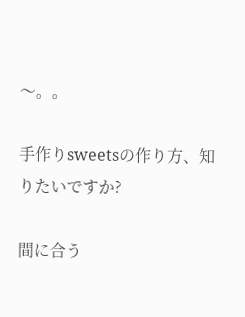〜。。

手作りsweetsの作り方、知りたいですか?

間に合う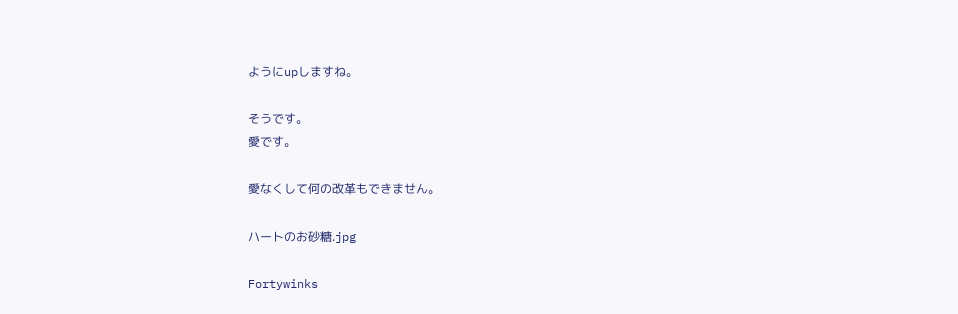ようにupしますね。

そうです。
愛です。

愛なくして何の改革もできません。

ハートのお砂糖.jpg

Fortywinks